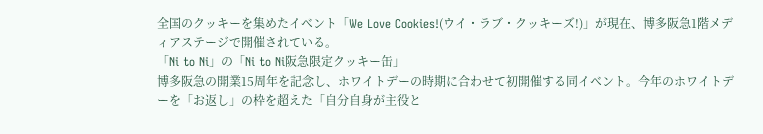全国のクッキーを集めたイベント「We Love Cookies!(ウイ・ラブ・クッキーズ!)」が現在、博多阪急1階メディアステージで開催されている。
「Ni to Ni」の「Ni to Ni阪急限定クッキー缶」
博多阪急の開業15周年を記念し、ホワイトデーの時期に合わせて初開催する同イベント。今年のホワイトデーを「お返し」の枠を超えた「自分自身が主役と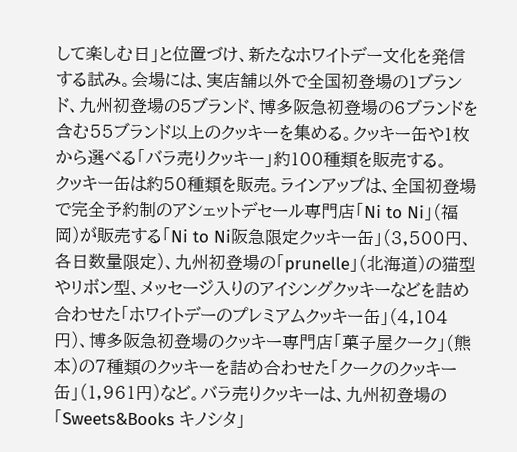して楽しむ日」と位置づけ、新たなホワイトデー文化を発信する試み。会場には、実店舗以外で全国初登場の1ブランド、九州初登場の5ブランド、博多阪急初登場の6ブランドを含む55ブランド以上のクッキーを集める。クッキー缶や1枚から選べる「バラ売りクッキー」約100種類を販売する。
クッキー缶は約50種類を販売。ラインアップは、全国初登場で完全予約制のアシェットデセール専門店「Ni to Ni」(福岡)が販売する「Ni to Ni阪急限定クッキー缶」(3,500円、各日数量限定)、九州初登場の「prunelle」(北海道)の猫型やリボン型、メッセージ入りのアイシングクッキーなどを詰め合わせた「ホワイトデーのプレミアムクッキー缶」(4,104円)、博多阪急初登場のクッキー専門店「菓子屋クーク」(熊本)の7種類のクッキーを詰め合わせた「クークのクッキー缶」(1,961円)など。バラ売りクッキーは、九州初登場の「Sweets&Books キノシタ」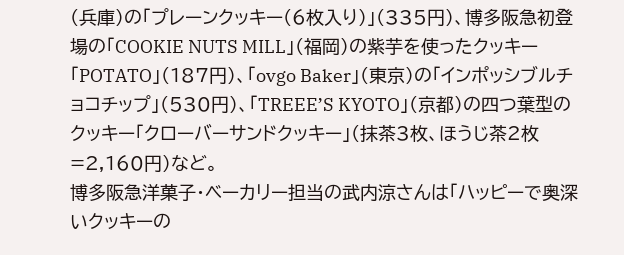(兵庫)の「プレーンクッキー(6枚入り)」(335円)、博多阪急初登場の「COOKIE NUTS MILL」(福岡)の紫芋を使ったクッキー「POTATO」(187円)、「ovgo Baker」(東京)の「インポッシブルチョコチップ」(530円)、「TREEE’S KYOTO」(京都)の四つ葉型のクッキー「クローバーサンドクッキー」(抹茶3枚、ほうじ茶2枚=2,160円)など。
博多阪急洋菓子・ベーカリー担当の武内涼さんは「ハッピーで奥深いクッキーの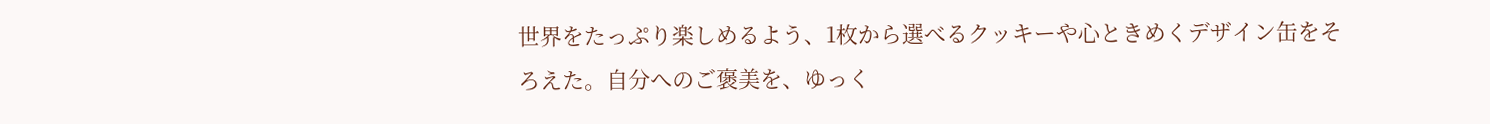世界をたっぷり楽しめるよう、1枚から選べるクッキーや心ときめくデザイン缶をそろえた。自分へのご褒美を、ゆっく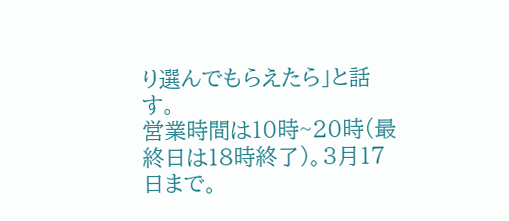り選んでもらえたら」と話す。
営業時間は10時~20時(最終日は18時終了)。3月17日まで。